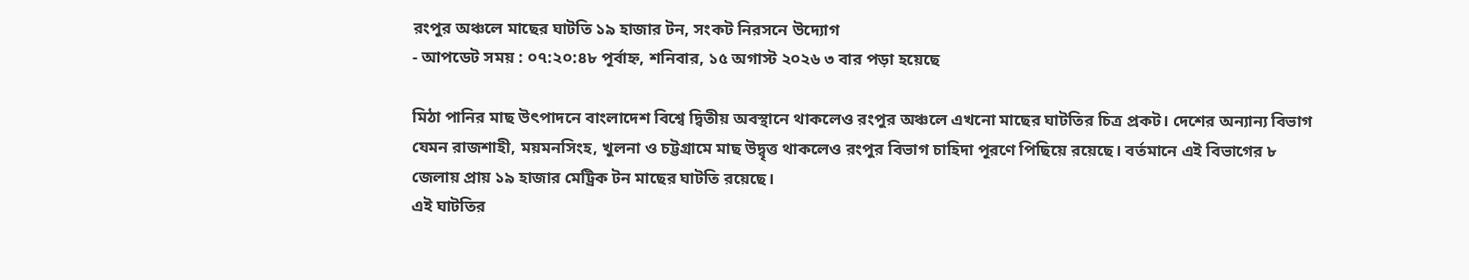রংপুর অঞ্চলে মাছের ঘাটতি ১৯ হাজার টন, সংকট নিরসনে উদ্যোগ
- আপডেট সময় : ০৭:২০:৪৮ পূর্বাহ্ন, শনিবার, ১৫ অগাস্ট ২০২৬ ৩ বার পড়া হয়েছে

মিঠা পানির মাছ উৎপাদনে বাংলাদেশ বিশ্বে দ্বিতীয় অবস্থানে থাকলেও রংপুর অঞ্চলে এখনো মাছের ঘাটতির চিত্র প্রকট। দেশের অন্যান্য বিভাগ যেমন রাজশাহী, ময়মনসিংহ, খুলনা ও চট্টগ্রামে মাছ উদ্বৃত্ত থাকলেও রংপুর বিভাগ চাহিদা পূরণে পিছিয়ে রয়েছে। বর্তমানে এই বিভাগের ৮ জেলায় প্রায় ১৯ হাজার মেট্রিক টন মাছের ঘাটতি রয়েছে।
এই ঘাটতির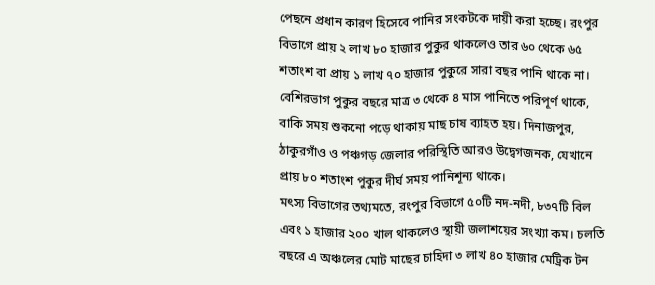পেছনে প্রধান কারণ হিসেবে পানির সংকটকে দায়ী করা হচ্ছে। রংপুর বিভাগে প্রায় ২ লাখ ৮০ হাজার পুকুর থাকলেও তার ৬০ থেকে ৬৫ শতাংশ বা প্রায় ১ লাখ ৭০ হাজার পুকুরে সারা বছর পানি থাকে না। বেশিরভাগ পুকুর বছরে মাত্র ৩ থেকে ৪ মাস পানিতে পরিপূর্ণ থাকে, বাকি সময় শুকনো পড়ে থাকায় মাছ চাষ ব্যাহত হয়। দিনাজপুর, ঠাকুরগাঁও ও পঞ্চগড় জেলার পরিস্থিতি আরও উদ্বেগজনক, যেখানে প্রায় ৮০ শতাংশ পুকুর দীর্ঘ সময় পানিশূন্য থাকে।
মৎস্য বিভাগের তথ্যমতে, রংপুর বিভাগে ৫০টি নদ-নদী, ৮৩৭টি বিল এবং ১ হাজার ২০০ খাল থাকলেও স্থায়ী জলাশয়ের সংখ্যা কম। চলতি বছরে এ অঞ্চলের মোট মাছের চাহিদা ৩ লাখ ৪০ হাজার মেট্রিক টন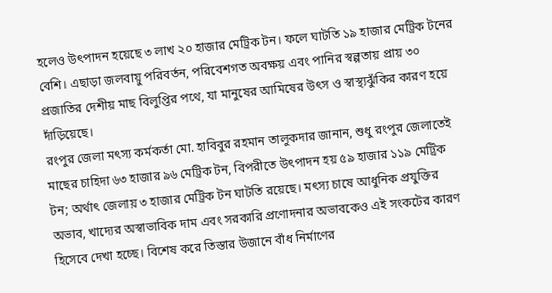হলেও উৎপাদন হয়েছে ৩ লাখ ২০ হাজার মেট্রিক টন। ফলে ঘাটতি ১৯ হাজার মেট্রিক টনের বেশি। এছাড়া জলবায়ু পরিবর্তন, পরিবেশগত অবক্ষয় এবং পানির স্বল্পতায় প্রায় ৩০ প্রজাতির দেশীয় মাছ বিলুপ্তির পথে, যা মানুষের আমিষের উৎস ও স্বাস্থ্যঝুঁকির কারণ হয়ে দাঁড়িয়েছে।
রংপুর জেলা মৎস্য কর্মকর্তা মো. হাবিবুর রহমান তালুকদার জানান, শুধু রংপুর জেলাতেই মাছের চাহিদা ৬৩ হাজার ৯৬ মেট্রিক টন, বিপরীতে উৎপাদন হয় ৫৯ হাজার ১১৯ মেট্রিক টন; অর্থাৎ জেলায় ৩ হাজার মেট্রিক টন ঘাটতি রয়েছে। মৎস্য চাষে আধুনিক প্রযুক্তির অভাব, খাদ্যের অস্বাভাবিক দাম এবং সরকারি প্রণোদনার অভাবকেও এই সংকটের কারণ হিসেবে দেখা হচ্ছে। বিশেষ করে তিস্তার উজানে বাঁধ নির্মাণের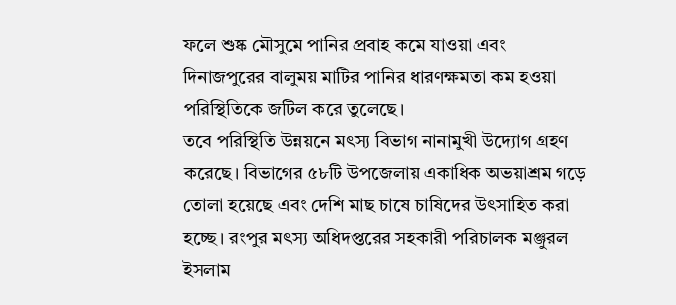ফলে শুষ্ক মৌসুমে পানির প্রবাহ কমে যাওয়া এবং দিনাজপুরের বালুময় মাটির পানির ধারণক্ষমতা কম হওয়া পরিস্থিতিকে জটিল করে তুলেছে।
তবে পরিস্থিতি উন্নয়নে মৎস্য বিভাগ নানামুখী উদ্যোগ গ্রহণ করেছে। বিভাগের ৫৮টি উপজেলায় একাধিক অভয়াশ্রম গড়ে তোলা হয়েছে এবং দেশি মাছ চাষে চাষিদের উৎসাহিত করা হচ্ছে। রংপুর মৎস্য অধিদপ্তরের সহকারী পরিচালক মঞ্জুরল ইসলাম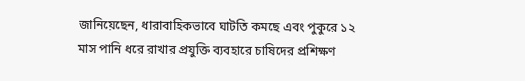জানিয়েছেন, ধারাবাহিকভাবে ঘাটতি কমছে এবং পুকুরে ১২ মাস পানি ধরে রাখার প্রযুক্তি ব্যবহারে চাষিদের প্রশিক্ষণ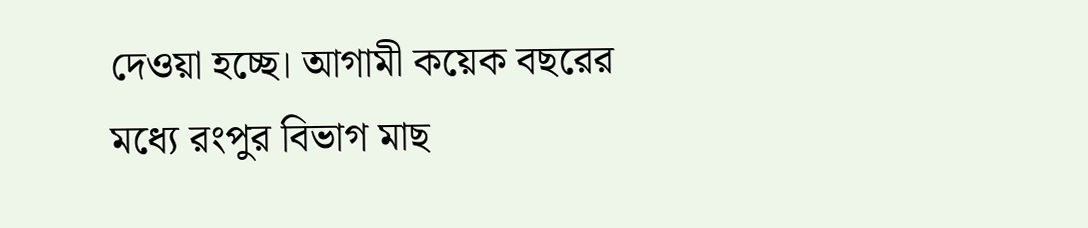দেওয়া হচ্ছে। আগামী কয়েক বছরের মধ্যে রংপুর বিভাগ মাছ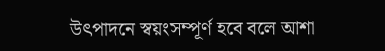উৎপাদনে স্বয়ংসম্পূর্ণ হবে বলে আশা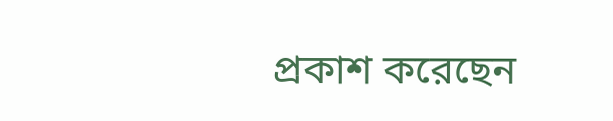প্রকাশ করেছেন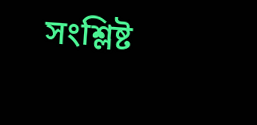সংশ্লিষ্ট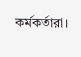কর্মকর্তারা।